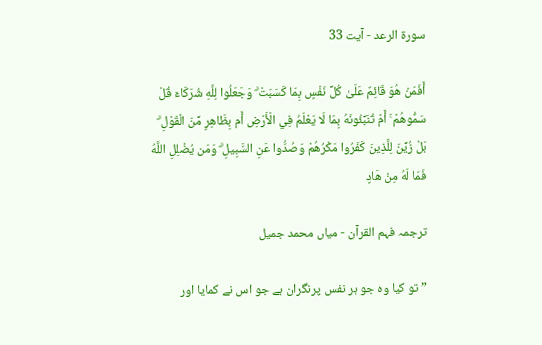سورة الرعد - آیت 33

أَفَمَنْ هُوَ قَائِمٌ عَلَىٰ كُلِّ نَفْسٍ بِمَا كَسَبَتْ ۗ وَجَعَلُوا لِلَّهِ شُرَكَاءَ قُلْ سَمُّوهُمْ ۚ أَمْ تُنَبِّئُونَهُ بِمَا لَا يَعْلَمُ فِي الْأَرْضِ أَم بِظَاهِرٍ مِّنَ الْقَوْلِ ۗ بَلْ زُيِّنَ لِلَّذِينَ كَفَرُوا مَكْرُهُمْ وَصُدُّوا عَنِ السَّبِيلِ ۗ وَمَن يُضْلِلِ اللَّهُ فَمَا لَهُ مِنْ هَادٍ

ترجمہ فہم القرآن - میاں محمد جمیل

” تو کیا وہ جو ہر نفس پرنگران ہے جو اس نے کمایا اور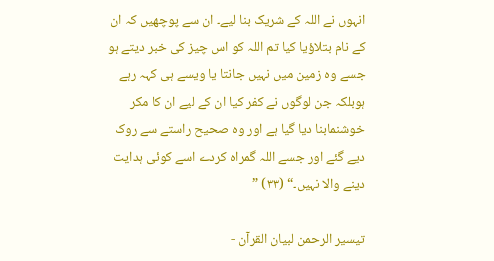انہوں نے اللہ کے شریک بنا لیے۔ ان سے پوچھیں کہ ان کے نام بتلاؤیا کیا تم اللہ کو اس چیز کی خبر دیتے ہو جسے وہ زمین میں نہیں جانتا یا ویسے ہی کہہ رہے ہوبلکہ جن لوگوں نے کفر کیا ان کے لیے ان کا مکر خوشنمابنا دیا گیا ہے اور وہ صحیح راستے سے روک دیے گئے اور جسے اللہ گمراہ کردے اسے کوئی ہدایت دینے والا نہیں۔“ (٣٣) ”

تیسیر الرحمن لبیان القرآن -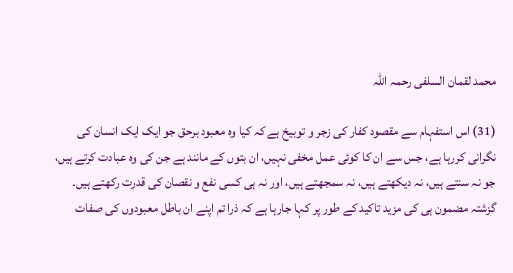محمد لقمان السلفی رحمہ اللہ

(31) اس استفہام سے مقصود کفار کی زجر و توبیخ ہے کہ کیا وہ معبود برحق جو ایک ایک انسان کی نگرانی کررہا ہے، جس سے ان کا کوئی عمل مخفی نہیں، ان بتوں کے مانند ہے جن کی وہ عبادت کرتے ہیں، جو نہ سنتے ہیں، نہ دیکھتے ہیں، نہ سمجھتے ہیں، اور نہ ہی کسی نفع و نقصان کی قدرت رکھتے ہیں۔ گزشتہ مضمون ہی کی مزید تاکید کے طور پر کہا جارہا ہے کہ ذرا تم اپنے ان باطل معبودوں کی صفات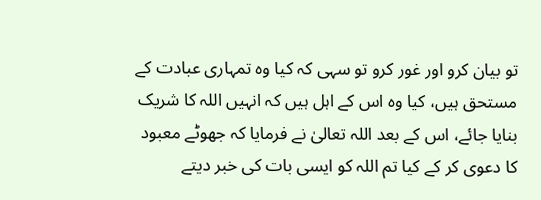تو بیان کرو اور غور کرو تو سہی کہ کیا وہ تمہاری عبادت کے مستحق ہیں، کیا وہ اس کے اہل ہیں کہ انہیں اللہ کا شریک بنایا جائے، اس کے بعد اللہ تعالیٰ نے فرمایا کہ جھوٹے معبود کا دعوی کر کے کیا تم اللہ کو ایسی بات کی خبر دیتے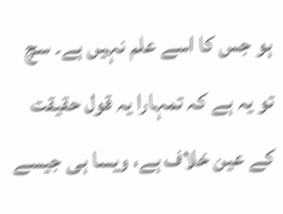ہو جس کا اسے علم نہیں ہے۔ سچ تو یہ ہے کہ تمہارا یہ قول حقیقت کے عین خلاف ہے، ویسا ہی جیسے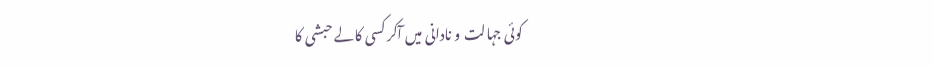کوئی جہالت و نادانی میں آکر کسی کالے حبشی کا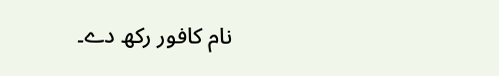نام کافور رکھ دے۔